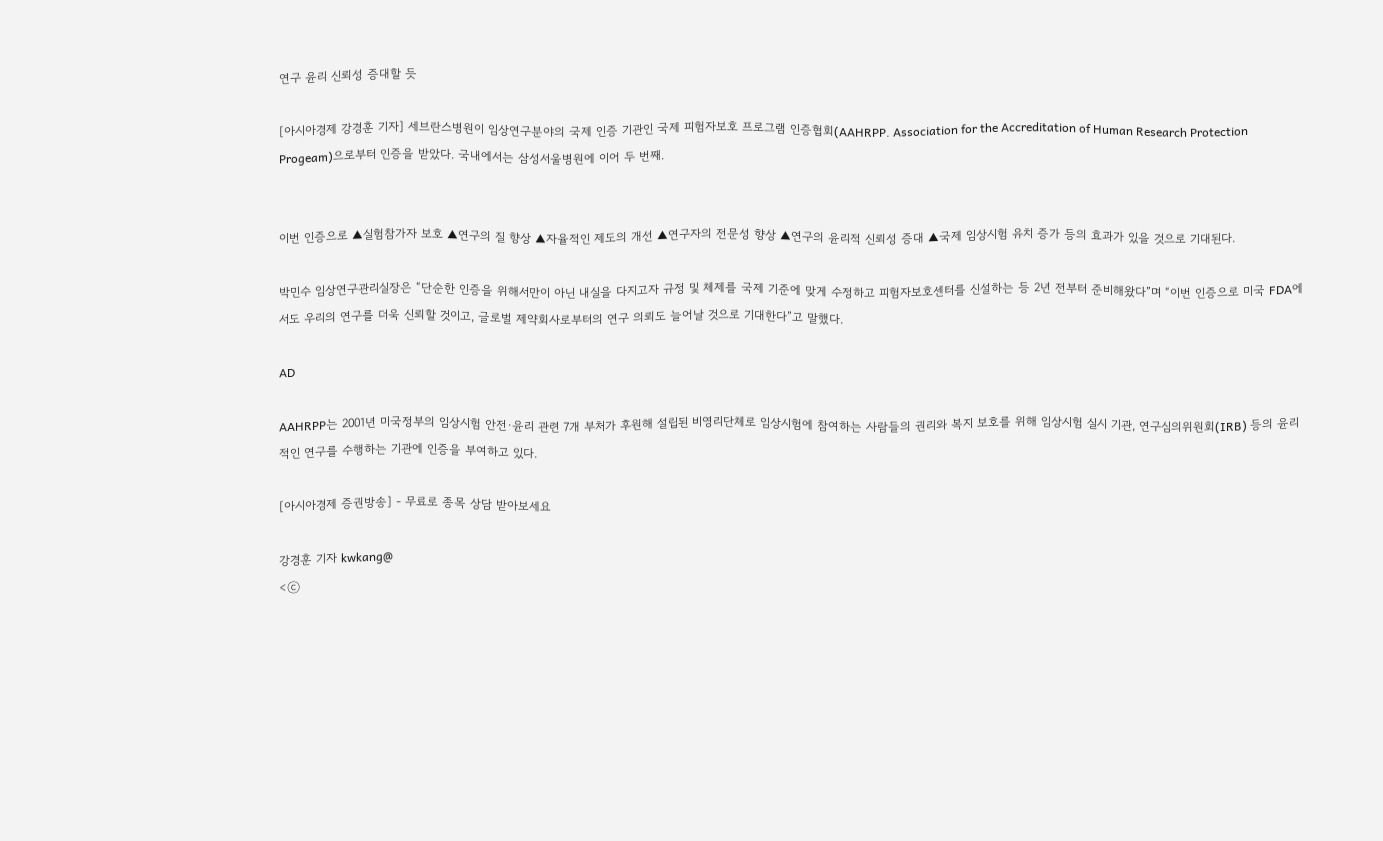연구 윤리 신뢰성 증대할 듯

[아시아경제 강경훈 기자] 세브란스병원이 임상연구분야의 국제 인증 기관인 국제 피험자보호 프로그램 인증협회(AAHRPP. Association for the Accreditation of Human Research Protection Progeam)으로부터 인증을 받았다. 국내에서는 삼성서울병원에 이어 두 번째.


이번 인증으로 ▲실험참가자 보호 ▲연구의 질 향상 ▲자율적인 제도의 개선 ▲연구자의 전문성 향상 ▲연구의 윤리적 신뢰성 증대 ▲국제 임상시험 유치 증가 등의 효과가 있을 것으로 기대된다.

박민수 임상연구관리실장은 “단순한 인증을 위해서만이 아닌 내실을 다지고자 규정 및 체제를 국제 기준에 맞게 수정하고 피험자보호센터를 신설하는 등 2년 전부터 준비해왔다”며 “이번 인증으로 미국 FDA에서도 우리의 연구를 더욱 신뢰할 것이고, 글로벌 제약회사로부터의 연구 의뢰도 늘어날 것으로 기대한다”고 말했다.

AD

AAHRPP는 2001년 미국정부의 임상시험 안전·윤리 관련 7개 부처가 후원해 설립된 비영리단체로 임상시험에 참여하는 사람들의 권리와 복지 보호를 위해 임상시험 실시 기관, 연구심의위원회(IRB) 등의 윤리적인 연구를 수행하는 기관에 인증을 부여하고 있다.

[아시아경제 증권방송] - 무료로 종목 상담 받아보세요

강경훈 기자 kwkang@
<ⓒ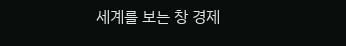세계를 보는 창 경제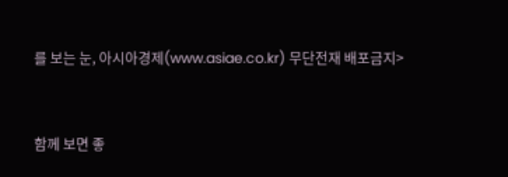를 보는 눈, 아시아경제(www.asiae.co.kr) 무단전재 배포금지>


함께 보면 좋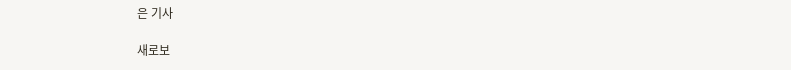은 기사

새로보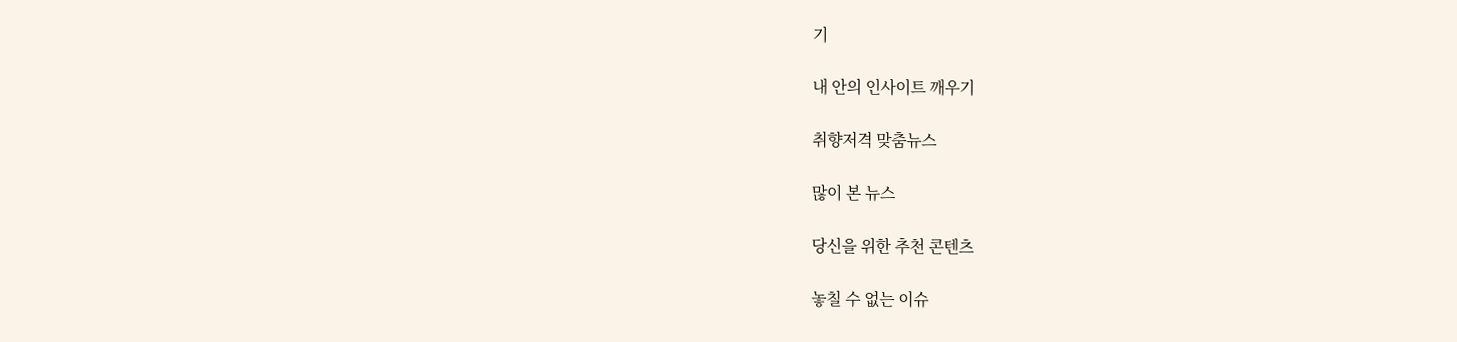기

내 안의 인사이트 깨우기

취향저격 맞춤뉴스

많이 본 뉴스

당신을 위한 추천 콘텐츠

놓칠 수 없는 이슈